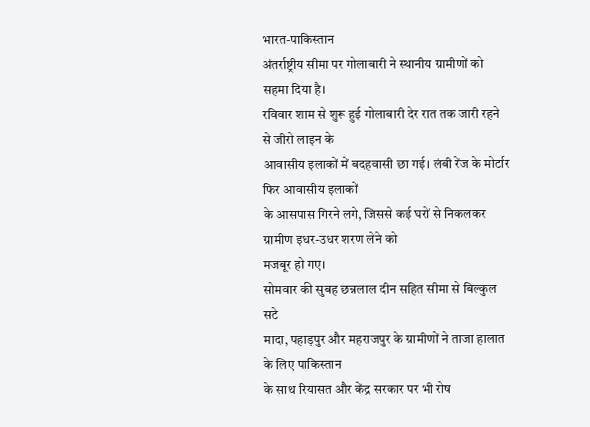भारत-पाकिस्तान
अंतर्राष्ट्रीय सीमा पर गोलाबारी ने स्थानीय ग्रामीणों को सहमा दिया है।
रविवार शाम से शुरू हुई गोलाबारी देर रात तक जारी रहने से जीरो लाइन के
आवासीय इलाकों में बदहवासी छा गई। लंबी रेंज के मोर्टार फिर आवासीय इलाकों
के आसपास गिरने लगे, जिससे कई घरों से निकलकर ग्रामीण इधर-उधर शरण लेने को
मजबूर हो गए।
सोमवार की सुबह छन्नलाल दीन सहित सीमा से बिल्कुल सटे
मादा, पहाड़पुर और महराजपुर के ग्रामीणों ने ताजा हालात के लिए पाकिस्तान
के साथ रियासत और केंद्र सरकार पर भी रोष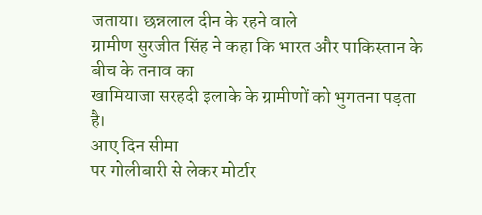जताया। छन्नलाल दीन के रहने वाले
ग्रामीण सुरजीत सिंह ने कहा कि भारत और पाकिस्तान के बीच के तनाव का
खामियाजा सरहदी इलाके के ग्रामीणों को भुगतना पड़ता है।
आए दिन सीमा
पर गोलीबारी से लेकर मोर्टार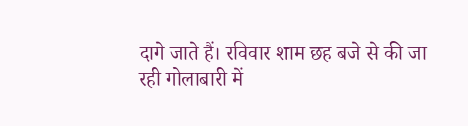दागे जाते हैं। रविवार शाम छह बजे से की जा
रही गोलाबारी में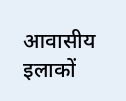आवासीय इलाकों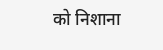को निशाना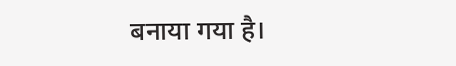बनाया गया है।